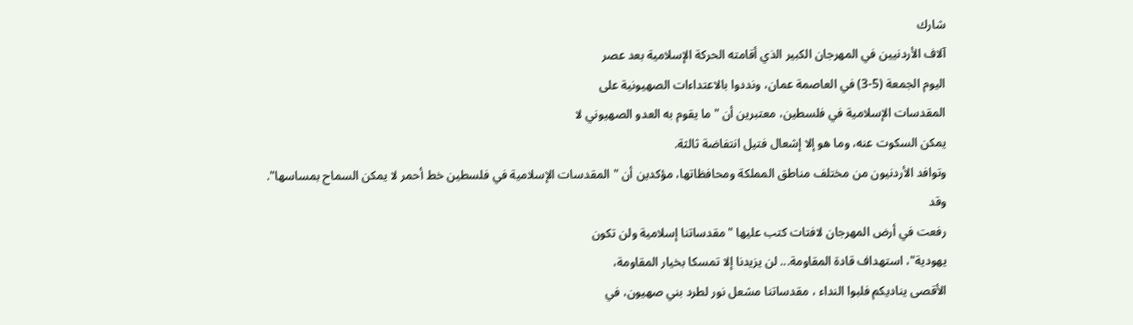شارك
آلاف الأردنيين في المهرجان الكبير الذي أقامته الحركة الإسلامية بعد عصر
اليوم الجمعة (5-3) في العاصمة عمان، ونددوا بالاعتداءات الصهيونية على
المقدسات الإسلامية في فلسطين، معتبرين أن "ما يقوم به العدو الصهيوني لا
يمكن السكوت عنه، وما هو إلا إشعال فتيل انتفاضة ثالثة.
وتوافد الأردنيون من مختلف مناطق المملكة ومحافظاتها، مؤكدين أن "المقدسات الإسلامية في فلسطين خط أحمر لا يمكن السماح بمساسها".
وقد
رفعت في أرض المهرجان لافتات كتب عليها "مقدساتنا إسلامية ولن تكون
يهودية"، استهداف قادة المقاومة... لن يزيدنا إلا تمسكا بخيار المقاومة،
الأقصى يناديكم فلبوا النداء ، مقدساتنا مشعل نور لطرد بني صهيون، في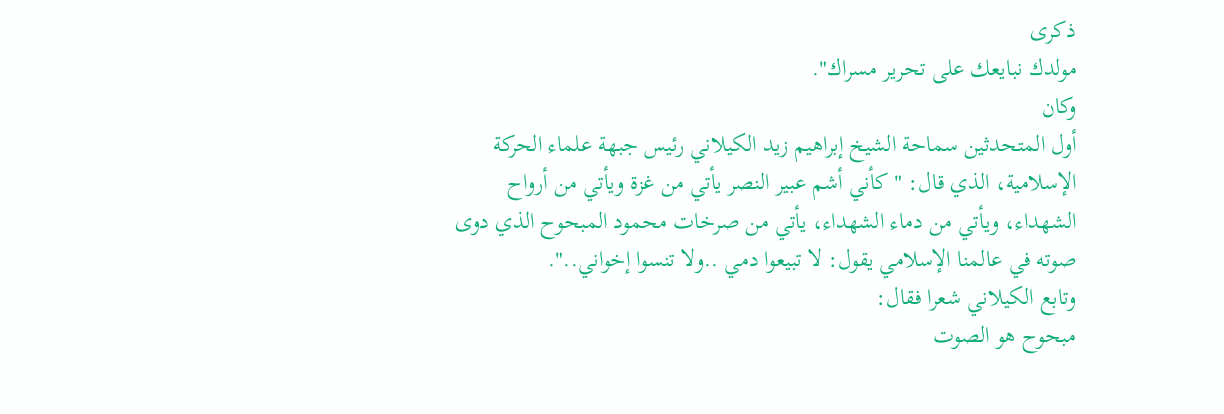ذكرى
مولدك نبايعك على تحرير مسراك".
وكان
أول المتحدثين سماحة الشيخ إبراهيم زيد الكيلاني رئيس جبهة علماء الحركة
الإسلامية، الذي قال: "كأني أشم عبير النصر يأتي من غزة ويأتي من أرواح
الشهداء، ويأتي من دماء الشهداء، يأتي من صرخات محمود المبحوح الذي دوى
صوته في عالمنا الإسلامي يقول: لا تبيعوا دمي ..ولا تنسوا إخواني..".
وتابع الكيلاني شعرا فقال:
مبحوح هو الصوت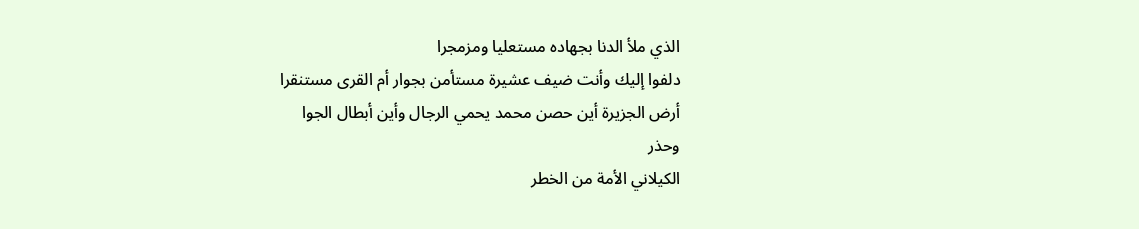الذي ملأ الدنا بجهاده مستعليا ومزمجرا
دلفوا إليك وأنت ضيف عشيرة مستأمن بجوار أم القرى مستنقرا
أرض الجزيرة أين حصن محمد يحمي الرجال وأين أبطال الجوا
وحذر
الكيلاني الأمة من الخطر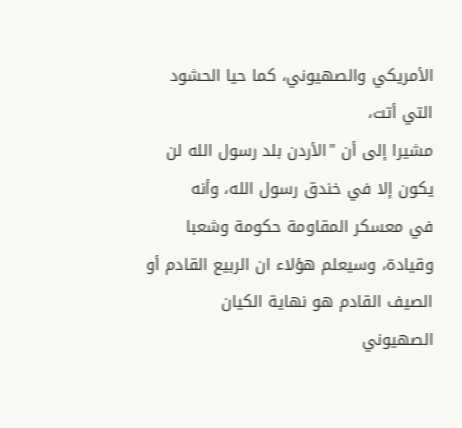الأمريكي والصهيوني، كما حيا الحشود التي أتت،
مشيرا إلى أن "الأردن بلد رسول الله لن يكون إلا في خندق رسول الله، وأنه
في معسكر المقاومة حكومة وشعبا وقيادة، وسيعلم هؤلاء ان الربيع القادم أو
الصيف القادم هو نهاية الكيان الصهيوني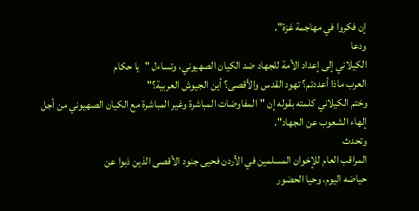إن فكروا في مهاجمة غزة".
ودعا
الكيلاني إلى إعداد الأمة للجهاد ضد الكيان الصهيوني، وتساءل "يا حكام
العرب ماذا أعددتم؟ تهود القدس والأقصى؟ أين الجيوش العربية؟"
وختم الكيلاني كلمته بقوله إن "المفاوضات المباشرة وغير المباشرة مع الكيان الصهيوني من أجل إلهاء الشعوب عن الجهاد".
وتحدث
المراقب العام للإخوان المسلمين في الأردن فحيى جنود الأقصى الذين ذبوا عن
حياضه اليوم، وحيا الحضور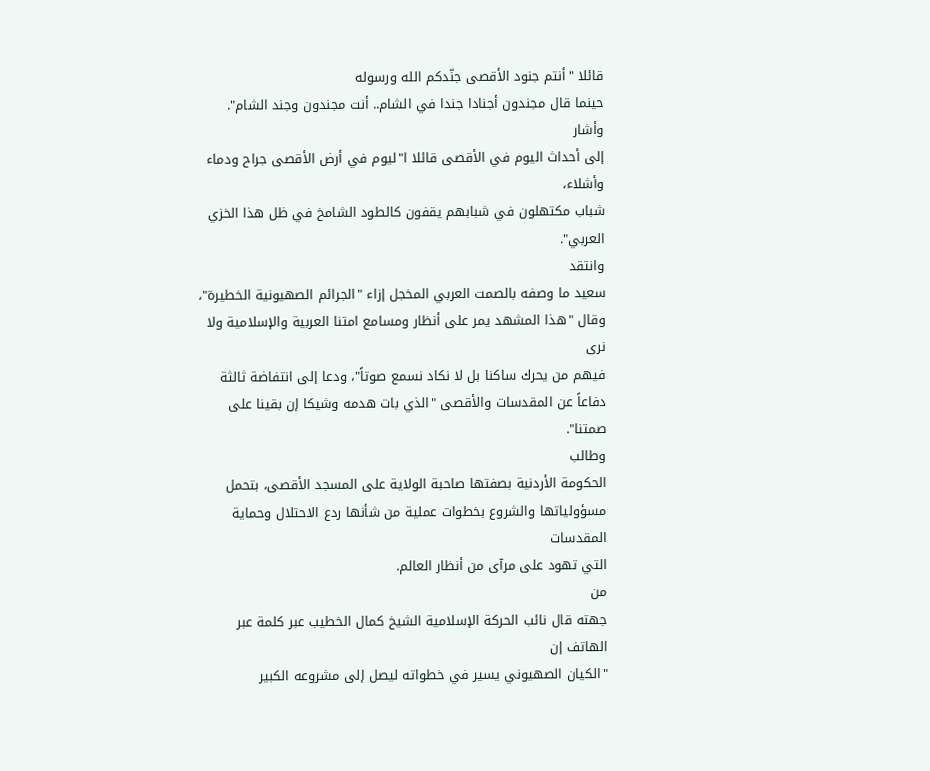قائلا "أنتم جنود الأقصى جنّدكم الله ورسوله
حينما قال مجندون أجنادا جندا في الشام.. أنت مجندون وجند الشام".
وأشار
إلى أحداث اليوم في الأقصى قائلا ا"ليوم في أرض الأقصى جراح ودماء وأشلاء،
شباب مكتهلون في شبابهم يقفون كالطود الشامخ في ظل هذا الخزي العربي".
وانتقد
سعيد ما وصفه بالصمت العربي المخجل إزاء "الجرائم الصهيونية الخطيرة"،
وقال "هذا المشهد يمر على أنظار ومسامع امتنا العربية والإسلامية ولا نرى
فيهم من يحرك ساكنا بل لا نكاد نسمع صوتاً"، ودعا إلى انتفاضة ثالثة
دفاعاً عن المقدسات والأقصى "الذي بات هدمه وشيكا إن بقينا على صمتنا".
وطالب
الحكومة الأردنية بصفتها صاحبة الولاية على المسجد الأقصى، بتحمل
مسؤولياتها والشروع بخطوات عملية من شأنها ردع الاحتلال وحماية المقدسات
التي تهود على مرآى من أنظار العالم.
من
جهته قال نائب الحركة الإسلامية الشيخ كمال الخطيب عبر كلمة عبر الهاتف إن
"الكيان الصهيوني يسير في خطواته ليصل إلى مشروعه الكبير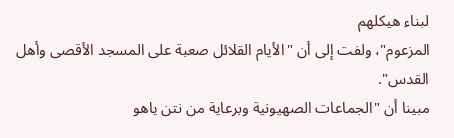لبناء هيكلهم
المزعوم"، ولفت إلى أن "الأيام القلائل صعبة على المسجد الأقصى وأهل
القدس".
مبينا أن "الجماعات الصهيونية وبرعاية من نتن ياهو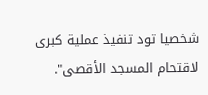شخصيا تود تنفيذ عملية كبرى لاقتحام المسجد الأقصى".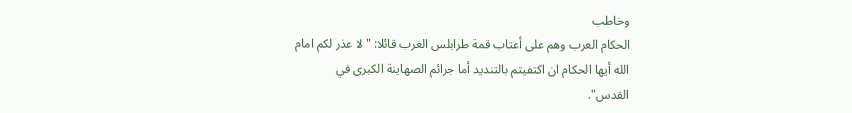وخاطب
الحكام العرب وهم على أعتاب قمة طرابلس الغرب قائلا: "لا عذر لكم امام
الله أيها الحكام ان اكتفيتم بالتنديد أما جرائم الصهاينة الكبرى في
القدس".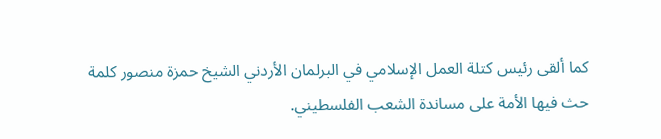كما ألقى رئيس كتلة العمل الإسلامي في البرلمان الأردني الشيخ حمزة منصور كلمة حث فيها الأمة على مساندة الشعب الفلسطيني.